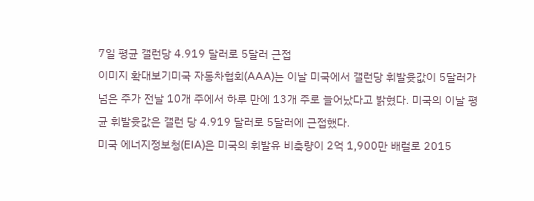7일 평균 갤런당 4.919 달러로 5달러 근접
이미지 확대보기미국 자동차협회(AAA)는 이날 미국에서 갤런당 휘발윳값이 5달러가 넘은 주가 전날 10개 주에서 하루 만에 13개 주로 늘어났다고 밝혔다. 미국의 이날 평균 휘발윳값은 갤런 당 4.919 달러로 5달러에 근접했다.
미국 에너지정보청(EIA)은 미국의 휘발유 비축량이 2억 1,900만 배럴로 2015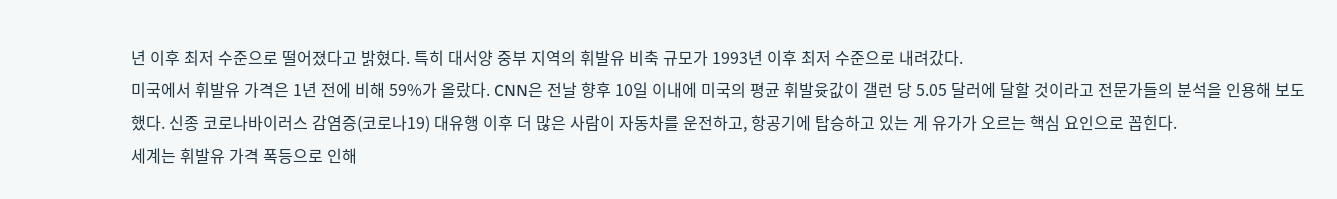년 이후 최저 수준으로 떨어졌다고 밝혔다. 특히 대서양 중부 지역의 휘발유 비축 규모가 1993년 이후 최저 수준으로 내려갔다.
미국에서 휘발유 가격은 1년 전에 비해 59%가 올랐다. CNN은 전날 향후 10일 이내에 미국의 평균 휘발윳값이 갤런 당 5.05 달러에 달할 것이라고 전문가들의 분석을 인용해 보도했다. 신종 코로나바이러스 감염증(코로나19) 대유행 이후 더 많은 사람이 자동차를 운전하고, 항공기에 탑승하고 있는 게 유가가 오르는 핵심 요인으로 꼽힌다.
세계는 휘발유 가격 폭등으로 인해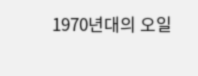1970년대의 오일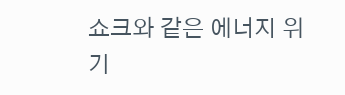쇼크와 같은 에너지 위기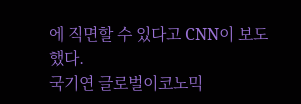에 직면할 수 있다고 CNN이 보도했다.
국기연 글로벌이코노믹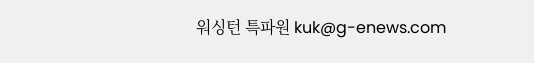워싱턴 특파원 kuk@g-enews.com